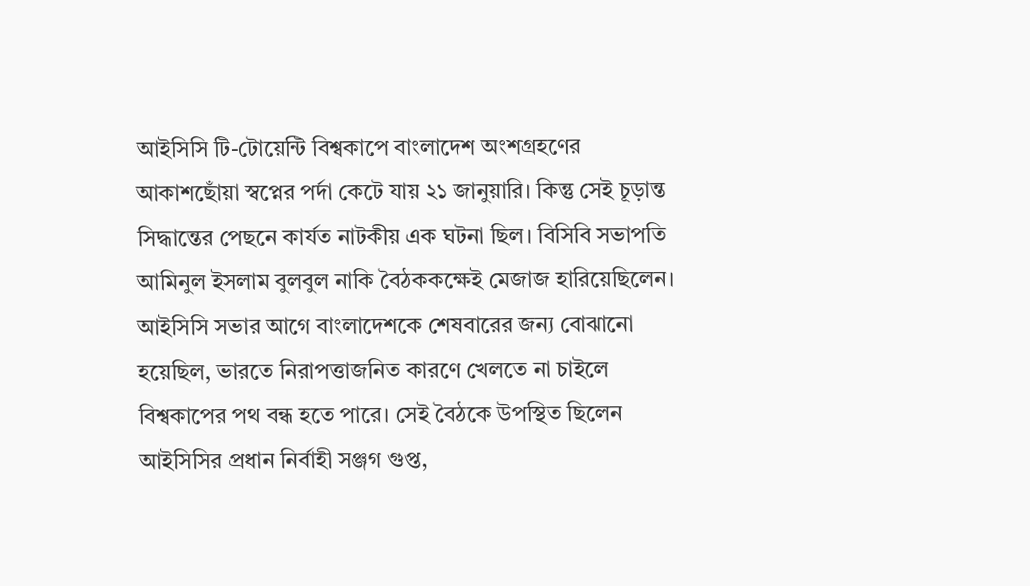আইসিসি টি-টোয়েন্টি বিশ্বকাপে বাংলাদেশ অংশগ্রহণের আকাশছোঁয়া স্বপ্নের পর্দা কেটে যায় ২১ জানুয়ারি। কিন্তু সেই চূড়ান্ত সিদ্ধান্তের পেছনে কার্যত নাটকীয় এক ঘটনা ছিল। বিসিবি সভাপতি আমিনুল ইসলাম বুলবুল নাকি বৈঠককক্ষেই মেজাজ হারিয়েছিলেন।
আইসিসি সভার আগে বাংলাদেশকে শেষবারের জন্য বোঝানো হয়েছিল, ভারতে নিরাপত্তাজনিত কারণে খেলতে না চাইলে বিশ্বকাপের পথ বন্ধ হতে পারে। সেই বৈঠকে উপস্থিত ছিলেন আইসিসির প্রধান নির্বাহী সঞ্জগ গুপ্ত,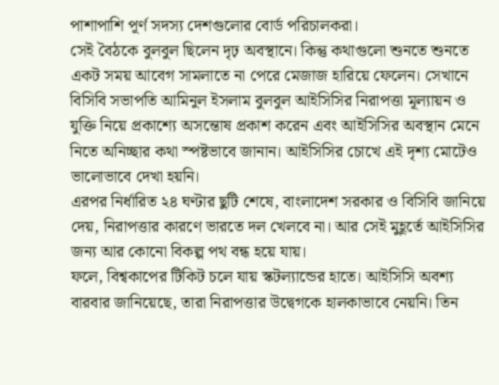পাশাপাশি পূর্ণ সদস্য দেশগুলোর বোর্ড পরিচালকরা।
সেই বৈঠকে বুলবুল ছিলেন দৃঢ় অবস্থানে। কিন্তু কথাগুলো শুনতে শুনতে একট সময় আবেগ সামলাতে না পেরে মেজাজ হারিয়ে ফেলেন। সেখানে বিসিবি সভাপতি আমিনুল ইসলাম বুলবুল আইসিসির নিরাপত্তা মূল্যায়ন ও যুক্তি নিয়ে প্রকাশ্যে অসন্তোষ প্রকাশ করেন এবং আইসিসির অবস্থান মেনে নিতে অনিচ্ছার কথা স্পষ্টভাবে জানান। আইসিসির চোখে এই দৃশ্য মোটেও ভালোভাবে দেখা হয়নি।
এরপর নির্ধারিত ২৪ ঘণ্টার ছুটি শেষে, বাংলাদেশ সরকার ও বিসিবি জানিয়ে দেয়, নিরাপত্তার কারণে ভারতে দল খেলবে না। আর সেই মুহূর্তে আইসিসির জন্য আর কোনো বিকল্প পথ বন্ধ হয়ে যায়।
ফলে, বিশ্বকাপের টিকিট চলে যায় স্কটল্যান্ডের হাতে। আইসিসি অবশ্য বারবার জানিয়েছে, তারা নিরাপত্তার উদ্বেগকে হালকাভাবে নেয়নি। তিন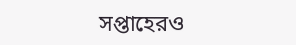সপ্তাহেরও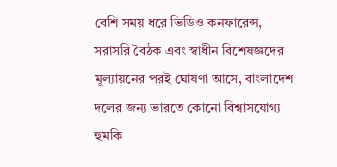বেশি সময় ধরে ভিডিও কনফারেন্স, সরাসরি বৈঠক এবং স্বাধীন বিশেষজ্ঞদের মূল্যায়নের পরই ঘোষণা আসে, বাংলাদেশ দলের জন্য ভারতে কোনো বিশ্বাসযোগ্য হুমকি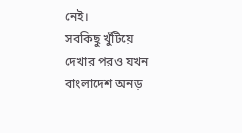নেই।
সবকিছু খুঁটিয়ে দেখার পরও যখন বাংলাদেশ অনড়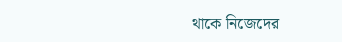থাকে নিজেদের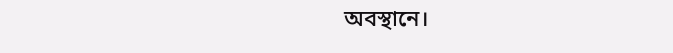অবস্থানে।